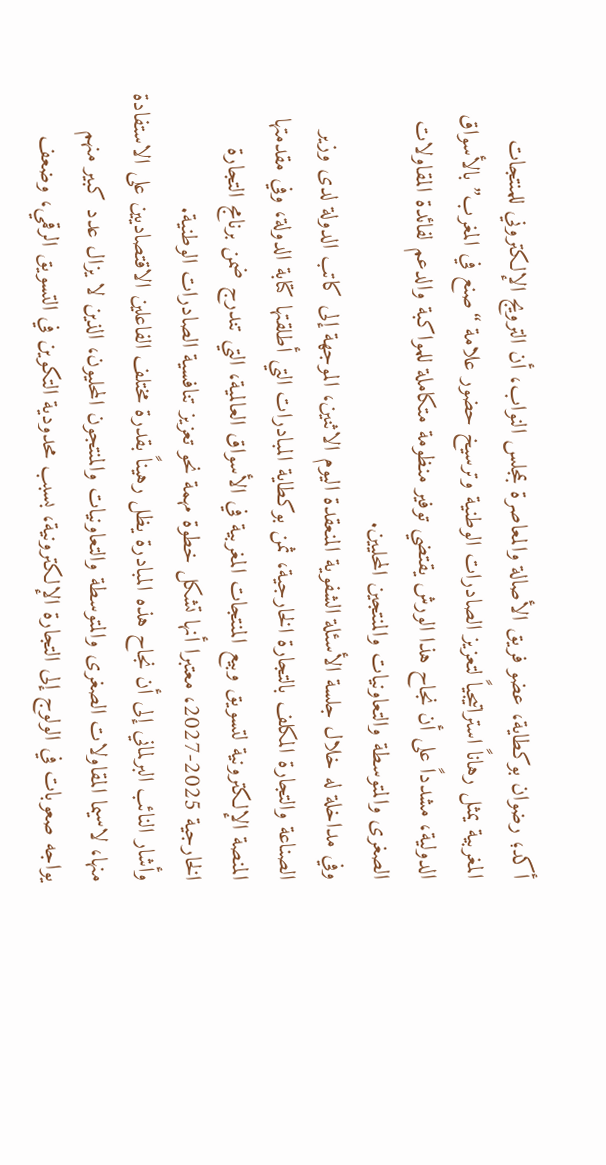أكد؛ رضوان بوكطاية، عضو فريق الأصالة والمعاصرة بمجلس النواب، أن الترويج الإلكتروني للمنتجات المغربية يمثل رهاناً استراتيجياً لتعزيز الصادرات الوطنية وترسيخ حضور علامة “صنع في المغرب” بالأسواق الدولية، مشدداً على أن نجاح هذا الورش يقتضي توفير منظومة متكاملة للمواكبة والدعم لفائدة المقاولات الصغرى والمتوسطة والتعاونيات والمنتجين المحليين.
وفي مداخلة له خلال جلسة الأسئلة الشفوية المنعقدة اليوم الاثنين، الموجهة إلى كاتب الدولة لدى وزير الصناعة والتجارة المكلف بالتجارة الخارجية، ثمن بوكطاية المبادرات التي أطلقتها كتابة الدولة، وفي مقدمتها المنصة الإلكترونية لتسويق وبيع المنتجات المغربية في الأسواق العالمية، التي تندرج ضمن برنامج التجارة الخارجية 2025-2027، معتبرا أنها تشكل خطوة مهمة نحو تعزيز تنافسية الصادرات الوطنية.
وأشار النائب البرلماني إلى أن نجاح هذه المبادرة يظل رهيناً بقدرة مختلف الفاعلين الاقتصاديين على الاستفادة منها، لاسيما المقاولات الصغرى والمتوسطة والتعاونيات والمنتجون المحليون، الذين لا يزال عدد كبير منهم يواجه صعوبات في الولوج إلى التجارة الإلكترونية، بسبب محدودية التكوين في التسويق الرقمي، وضعف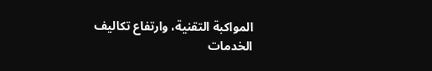المواكبة التقنية، وارتفاع تكاليف الخدمات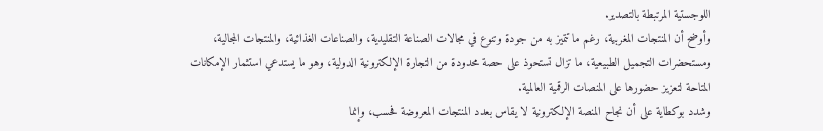اللوجستية المرتبطة بالتصدير.
وأوضح أن المنتجات المغربية، رغم ما تتميز به من جودة وتنوع في مجالات الصناعة التقليدية، والصناعات الغذائية، والمنتجات المجالية، ومستحضرات التجميل الطبيعية، ما تزال تستحوذ على حصة محدودة من التجارة الإلكترونية الدولية، وهو ما يستدعي استثمار الإمكانات المتاحة لتعزيز حضورها على المنصات الرقمية العالمية.
وشدد بوكطاية على أن نجاح المنصة الإلكترونية لا يقاس بعدد المنتجات المعروضة فحسب، وإنما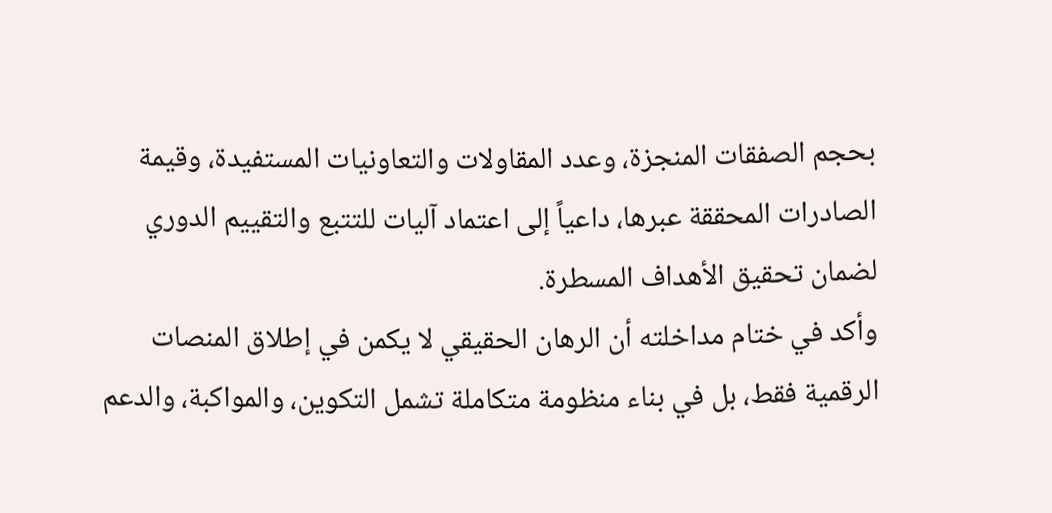بحجم الصفقات المنجزة، وعدد المقاولات والتعاونيات المستفيدة، وقيمة الصادرات المحققة عبرها، داعياً إلى اعتماد آليات للتتبع والتقييم الدوري لضمان تحقيق الأهداف المسطرة.
وأكد في ختام مداخلته أن الرهان الحقيقي لا يكمن في إطلاق المنصات الرقمية فقط، بل في بناء منظومة متكاملة تشمل التكوين، والمواكبة، والدعم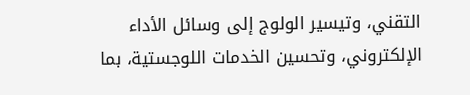التقني، وتيسير الولوج إلى وسائل الأداء الإلكتروني، وتحسين الخدمات اللوجستية، بما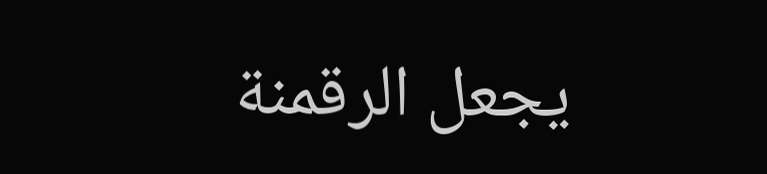يجعل الرقمنة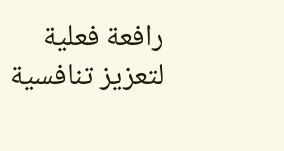رافعة فعلية لتعزيز تنافسية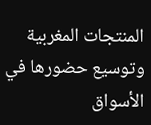المنتجات المغربية وتوسيع حضورها في الأسواق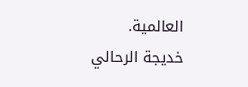العالمية.
خديجة الرحالي